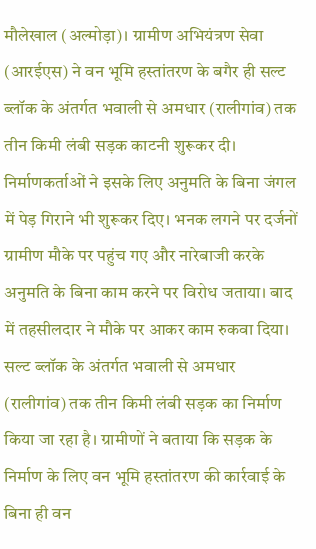मौलेखाल (अल्मोड़ा)। ग्रामीण अभियंत्रण सेवा (आरईएस) ने वन भूमि हस्तांतरण के बगैर ही सल्ट ब्लॉक के अंतर्गत भवाली से अमधार (रालीगांव) तक तीन किमी लंबी सड़क काटनी शुरूकर दी। निर्माणकर्ताओं ने इसके लिए अनुमति के बिना जंगल में पेड़ गिराने भी शुरूकर दिए। भनक लगने पर दर्जनों ग्रामीण मौके पर पहुंच गए और नारेबाजी करके अनुमति के बिना काम करने पर विरोध जताया। बाद में तहसीलदार ने मौके पर आकर काम रुकवा दिया।
सल्ट ब्लॉक के अंतर्गत भवाली से अमधार (रालीगांव) तक तीन किमी लंबी सड़क का निर्माण किया जा रहा है। ग्रामीणों ने बताया कि सड़क के निर्माण के लिए वन भूमि हस्तांतरण की कार्रवाई के बिना ही वन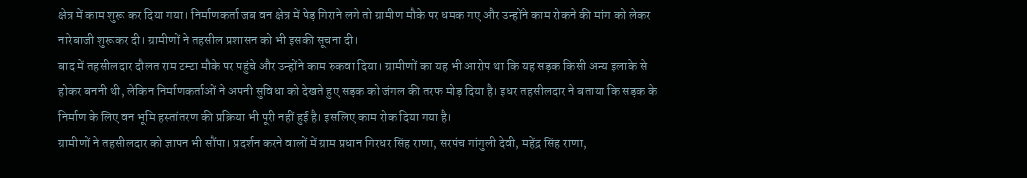क्षेत्र में काम शुरू कर दिया गया। निर्माणकर्ता जब वन क्षेत्र में पेड़ गिराने लगे तो ग्रामीण मौके पर धमक गए और उन्होंने काम रोकने की मांग को लेकर नारेबाजी शुरूकर दी। ग्रामीणों ने तहसील प्रशासन को भी इसकी सूचना दी।
बाद में तहसीलदार दौलत राम टम्टा मौके पर पहुंचे और उन्होंने काम रुकवा दिया। ग्रामीणों का यह भी आरोप था कि यह सड़क किसी अन्य इलाके से होकर बननी थी, लेकिन निर्माणकर्ताओं ने अपनी सुविधा को देखते हुए सड़क को जंगल की तरफ मोड़ दिया है। इधर तहसीलदार ने बताया कि सड़क के निर्माण के लिए वन भूमि हस्तांतरण की प्रक्रिया भी पूरी नहीं हुई है। इसलिए काम रोक दिया गया है।
ग्रामीणों ने तहसीलदार को ज्ञापन भी सौंपा। प्रदर्शन करने वालों में ग्राम प्रधान गिरधर सिंह राणा, सरपंच गांगुली देवी, महेंद्र सिंह राणा,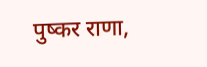पुष्कर राणा,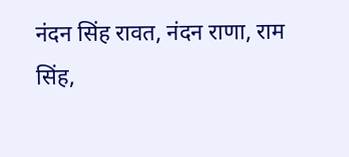नंदन सिंह रावत, नंदन राणा, राम सिंह,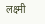लक्ष्मी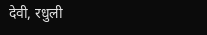देवी, रधुली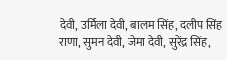देवी, उर्मिला देवी, बालम सिंह, दलीप सिंह राणा, सुमन देवी, जेमा देवी, सुरेंद्र सिंह,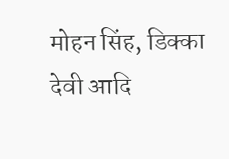मोहन सिंह, डिक्का देवी आदि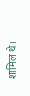शामिल थे।